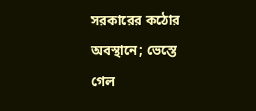সরকারের কঠোর অবস্থানে; ভেস্তে গেল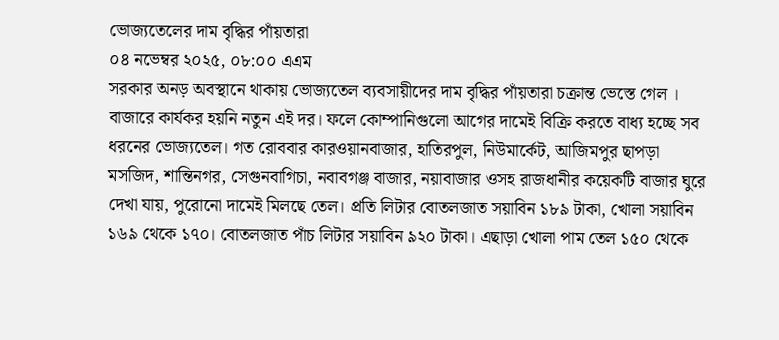ভোজ্যতেলের দাম বৃদ্ধির পাঁয়তারা
০৪ নভেম্বর ২০২৫, ০৮:০০ এএম
সরকার অনড় অবস্থানে থাকায় ভোজ্যতেল ব্যবসায়ীদের দাম বৃদ্ধির পাঁয়তারা চক্রান্ত ভেস্তে গেল । বাজারে কার্যকর হয়নি নতুন এই দর। ফলে কোম্পানিগুলো আগের দামেই বিক্রি করতে বাধ্য হচ্ছে সব ধরনের ভোজ্যতেল। গত রোববার কারওয়ানবাজার, হাতিরপুল, নিউমার্কেট, আজিমপুর ছাপড়া মসজিদ, শান্তিনগর, সেগুনবাগিচা, নবাবগঞ্জ বাজার, নয়াবাজার ওসহ রাজধানীর কয়েকটি বাজার ঘুরে দেখা যায়, পুরোনো দামেই মিলছে তেল। প্রতি লিটার বোতলজাত সয়াবিন ১৮৯ টাকা, খোলা সয়াবিন ১৬৯ থেকে ১৭০। বোতলজাত পাঁচ লিটার সয়াবিন ৯২০ টাকা। এছাড়া খোলা পাম তেল ১৫০ থেকে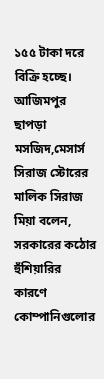১৫৫ টাকা দরে বিক্রি হচ্ছে।
আজিমপুর ছাপড়া মসজিদ,মেসার্স সিরাজ স্টোরের মালিক সিরাজ মিয়া বলেন, সরকারের কঠোর হুঁশিয়ারির কারণে কোম্পানিগুলোর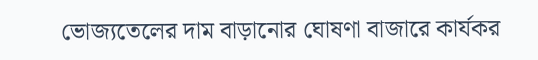ভোজ্যতেলের দাম বাড়ানোর ঘোষণা বাজারে কার্যকর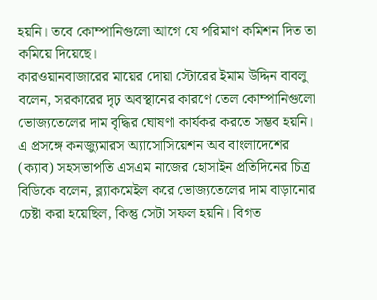হয়নি। তবে কোম্পানিগুলো আগে যে পরিমাণ কমিশন দিত তা কমিয়ে দিয়েছে।
কারওয়ানবাজারের মায়ের দোয়া স্টোরের ইমাম উদ্দিন বাবলু বলেন, সরকারের দৃঢ় অবস্থানের কারণে তেল কোম্পানিগুলো ভোজ্যতেলের দাম বৃদ্ধির ঘোষণা কার্যকর করতে সম্ভব হয়নি।
এ প্রসঙ্গে কনজ্যুমারস অ্যাসোসিয়েশন অব বাংলাদেশের (ক্যাব) সহসভাপতি এসএম নাজের হোসাইন প্রতিদিনের চিত্র বিডিকে বলেন, ব্ল্যাকমেইল করে ভোজ্যতেলের দাম বাড়ানোর চেষ্টা করা হয়েছিল, কিন্তু সেটা সফল হয়নি। বিগত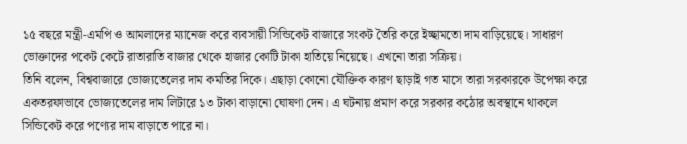১৫ বছরে মন্ত্রী-এমপি ও আমলাদের ম্যানেজ করে ব্যবসায়ী সিন্ডিকেট বাজারে সংকট তৈরি করে ইচ্ছামতো দাম বাড়িয়েছে। সাধারণ ভোক্তাদের পকেট কেটে রাতারাতি বাজার থেকে হাজার কোটি টাকা হাতিয়ে নিয়েছে। এখনো তারা সক্রিয়।
তিনি বলেন, বিশ্ববাজারে ভোজ্যতেলের দাম কমতির দিকে। এছাড়া কোনো যৌক্তিক কারণ ছাড়াই গত মাসে তারা সরকারকে উপেক্ষা করে একতরফাভাবে ভোজ্যতেলের দাম লিটারে ১৩ টাকা বাড়ানো ঘোষণা দেন। এ ঘটনায় প্রমাণ করে সরকার কঠোর অবস্থানে থাকলে সিন্ডিকেট করে পণ্যের দাম বাড়াতে পারে না।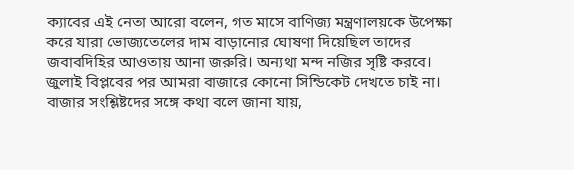ক্যাবের এই নেতা আরো বলেন, গত মাসে বাণিজ্য মন্ত্রণালয়কে উপেক্ষা করে যারা ভোজ্যতেলের দাম বাড়ানোর ঘোষণা দিয়েছিল তাদের জবাবদিহির আওতায় আনা জরুরি। অন্যথা মন্দ নজির সৃষ্টি করবে। জুলাই বিপ্লবের পর আমরা বাজারে কোনো সিন্ডিকেট দেখতে চাই না।
বাজার সংশ্লিষ্টদের সঙ্গে কথা বলে জানা যায়,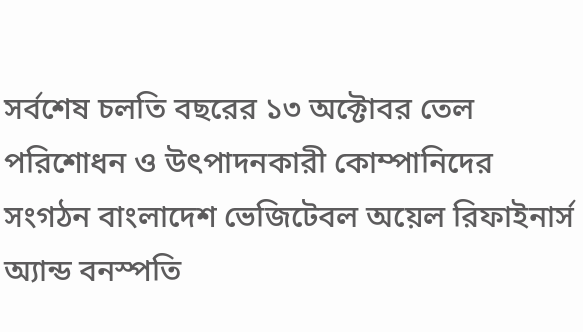সর্বশেষ চলতি বছরের ১৩ অক্টোবর তেল পরিশোধন ও উৎপাদনকারী কোম্পানিদের সংগঠন বাংলাদেশ ভেজিটেবল অয়েল রিফাইনার্স অ্যান্ড বনস্পতি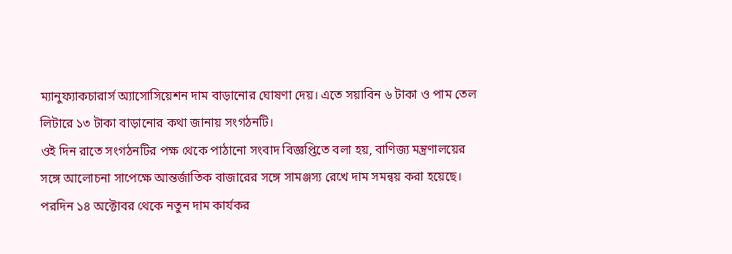ম্যানুফ্যাকচারার্স অ্যাসোসিয়েশন দাম বাড়ানোর ঘোষণা দেয়। এতে সয়াবিন ৬ টাকা ও পাম তেল লিটারে ১৩ টাকা বাড়ানোর কথা জানায় সংগঠনটি।
ওই দিন রাতে সংগঠনটির পক্ষ থেকে পাঠানো সংবাদ বিজ্ঞপ্তিতে বলা হয়, বাণিজ্য মন্ত্রণালয়ের সঙ্গে আলোচনা সাপেক্ষে আন্তর্জাতিক বাজারের সঙ্গে সামঞ্জস্য রেখে দাম সমন্বয় করা হয়েছে। পরদিন ১৪ অক্টোবর থেকে নতুন দাম কার্যকর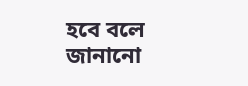হবে বলে জানানো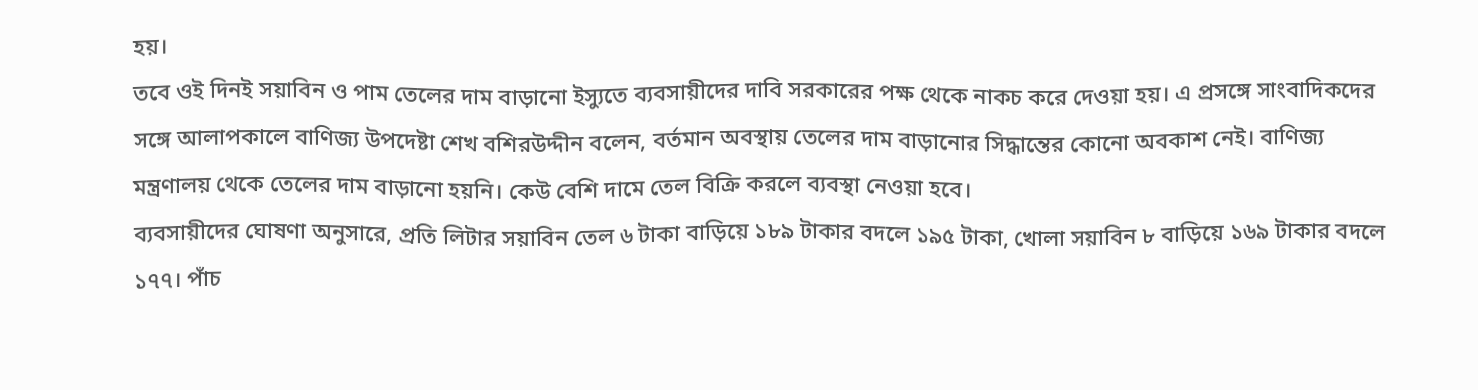হয়।
তবে ওই দিনই সয়াবিন ও পাম তেলের দাম বাড়ানো ইস্যুতে ব্যবসায়ীদের দাবি সরকারের পক্ষ থেকে নাকচ করে দেওয়া হয়। এ প্রসঙ্গে সাংবাদিকদের সঙ্গে আলাপকালে বাণিজ্য উপদেষ্টা শেখ বশিরউদ্দীন বলেন, বর্তমান অবস্থায় তেলের দাম বাড়ানোর সিদ্ধান্তের কোনো অবকাশ নেই। বাণিজ্য মন্ত্রণালয় থেকে তেলের দাম বাড়ানো হয়নি। কেউ বেশি দামে তেল বিক্রি করলে ব্যবস্থা নেওয়া হবে।
ব্যবসায়ীদের ঘোষণা অনুসারে, প্রতি লিটার সয়াবিন তেল ৬ টাকা বাড়িয়ে ১৮৯ টাকার বদলে ১৯৫ টাকা, খোলা সয়াবিন ৮ বাড়িয়ে ১৬৯ টাকার বদলে ১৭৭। পাঁচ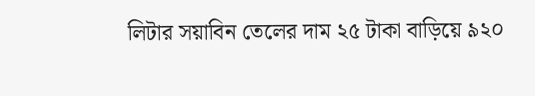লিটার সয়াবিন তেলের দাম ২৫ টাকা বাড়িয়ে ৯২০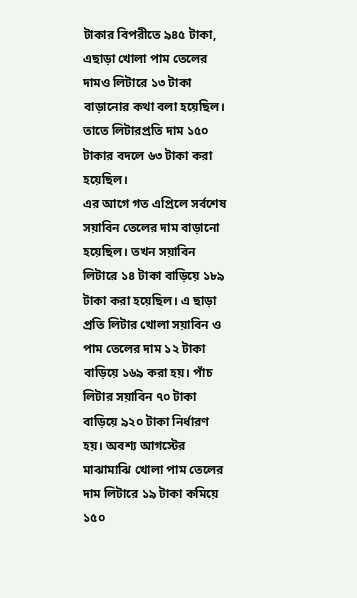টাকার বিপরীতে ৯৪৫ টাকা, এছাড়া খোলা পাম তেলের দামও লিটারে ১৩ টাকা বাড়ানোর কথা বলা হয়েছিল। তাতে লিটারপ্রতি দাম ১৫০ টাকার বদলে ৬৩ টাকা করা হয়েছিল।
এর আগে গত এপ্রিলে সর্বশেষ সয়াবিন তেলের দাম বাড়ানো হয়েছিল। তখন সয়াবিন লিটারে ১৪ টাকা বাড়িয়ে ১৮৯ টাকা করা হয়েছিল। এ ছাড়া প্রতি লিটার খোলা সয়াবিন ও পাম তেলের দাম ১২ টাকা বাড়িয়ে ১৬৯ করা হয়। পাঁচ লিটার সয়াবিন ৭০ টাকা বাড়িয়ে ৯২০ টাকা নির্ধারণ হয়। অবশ্য আগস্টের মাঝামাঝি খোলা পাম তেলের দাম লিটারে ১৯ টাকা কমিয়ে ১৫০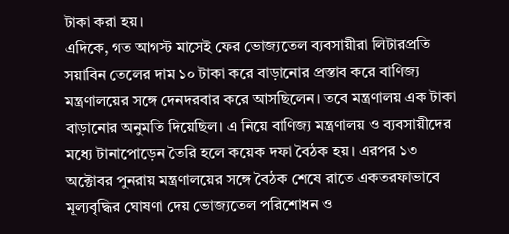টাকা করা হয়।
এদিকে, গত আগস্ট মাসেই ফের ভোজ্যতেল ব্যবসায়ীরা লিটারপ্রতি সয়াবিন তেলের দাম ১০ টাকা করে বাড়ানোর প্রস্তাব করে বাণিজ্য মন্ত্রণালয়ের সঙ্গে দেনদরবার করে আসছিলেন। তবে মন্ত্রণালয় এক টাকা বাড়ানোর অনুমতি দিয়েছিল। এ নিয়ে বাণিজ্য মন্ত্রণালয় ও ব্যবসায়ীদের মধ্যে টানাপোড়েন তৈরি হলে কয়েক দফা বৈঠক হয়। এরপর ১৩ অক্টোবর পুনরায় মন্ত্রণালয়ের সঙ্গে বৈঠক শেষে রাতে একতরফাভাবে মূল্যবৃদ্ধির ঘোষণা দেয় ভোজ্যতেল পরিশোধন ও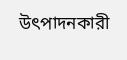উৎপাদনকারী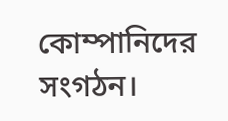কোম্পানিদের সংগঠন।